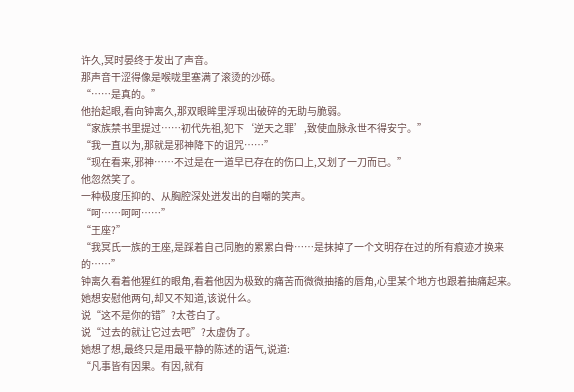许久,冥时晏终于发出了声音。
那声音干涩得像是喉咙里塞满了滚烫的沙砾。
“……是真的。”
他抬起眼,看向钟离久,那双眼眸里浮现出破碎的无助与脆弱。
“家族禁书里提过……初代先祖,犯下‘逆天之罪’,致使血脉永世不得安宁。”
“我一直以为,那就是邪神降下的诅咒……”
“现在看来,邪神……不过是在一道早已存在的伤口上,又划了一刀而已。”
他忽然笑了。
一种极度压抑的、从胸腔深处迸发出的自嘲的笑声。
“呵……呵呵……”
“王座?”
“我冥氏一族的王座,是踩着自己同胞的累累白骨……是抹掉了一个文明存在过的所有痕迹才换来的……”
钟离久看着他猩红的眼角,看着他因为极致的痛苦而微微抽搐的唇角,心里某个地方也跟着抽痛起来。
她想安慰他两句,却又不知道,该说什么。
说“这不是你的错”?太苍白了。
说“过去的就让它过去吧”?太虚伪了。
她想了想,最终只是用最平静的陈述的语气,说道:
“凡事皆有因果。有因,就有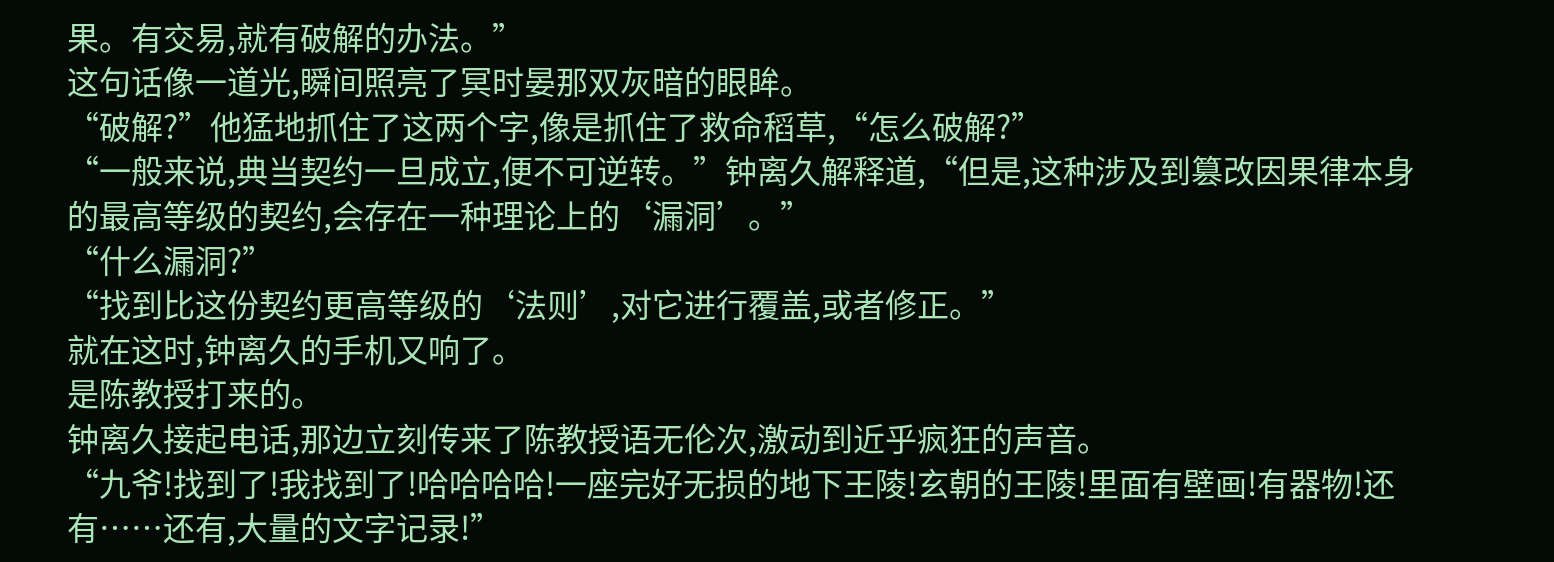果。有交易,就有破解的办法。”
这句话像一道光,瞬间照亮了冥时晏那双灰暗的眼眸。
“破解?”他猛地抓住了这两个字,像是抓住了救命稻草,“怎么破解?”
“一般来说,典当契约一旦成立,便不可逆转。”钟离久解释道,“但是,这种涉及到篡改因果律本身的最高等级的契约,会存在一种理论上的‘漏洞’。”
“什么漏洞?”
“找到比这份契约更高等级的‘法则’,对它进行覆盖,或者修正。”
就在这时,钟离久的手机又响了。
是陈教授打来的。
钟离久接起电话,那边立刻传来了陈教授语无伦次,激动到近乎疯狂的声音。
“九爷!找到了!我找到了!哈哈哈哈!一座完好无损的地下王陵!玄朝的王陵!里面有壁画!有器物!还有……还有,大量的文字记录!”